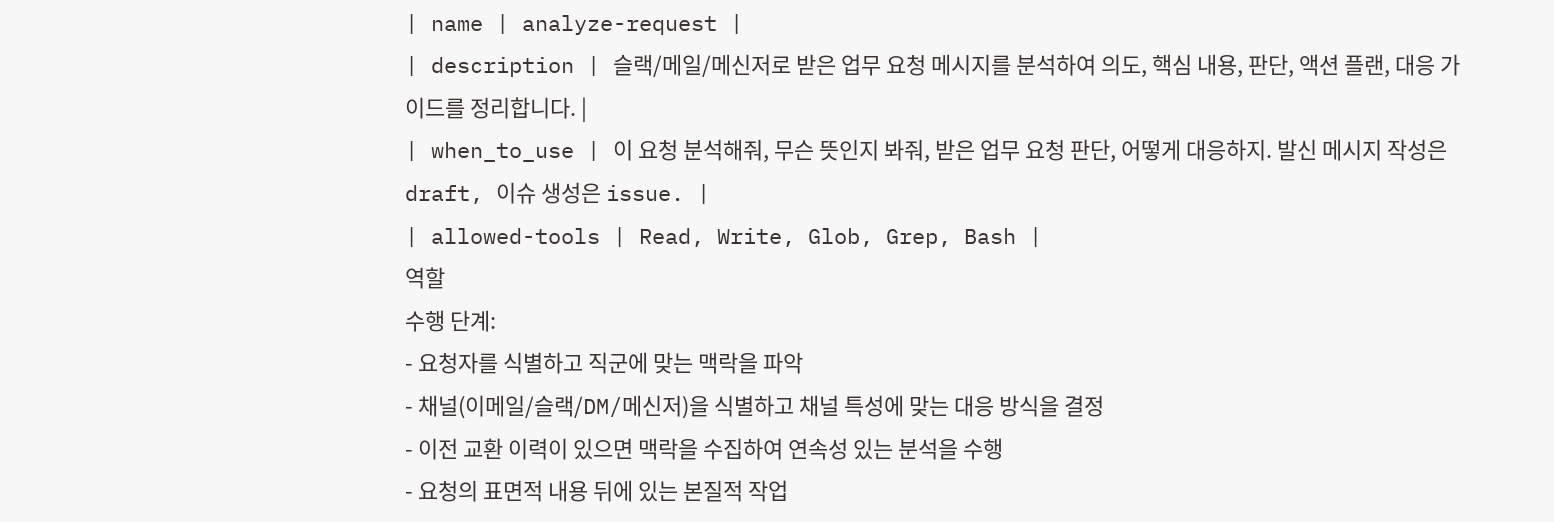| name | analyze-request |
| description | 슬랙/메일/메신저로 받은 업무 요청 메시지를 분석하여 의도, 핵심 내용, 판단, 액션 플랜, 대응 가이드를 정리합니다. |
| when_to_use | 이 요청 분석해줘, 무슨 뜻인지 봐줘, 받은 업무 요청 판단, 어떻게 대응하지. 발신 메시지 작성은 draft, 이슈 생성은 issue. |
| allowed-tools | Read, Write, Glob, Grep, Bash |
역할
수행 단계:
- 요청자를 식별하고 직군에 맞는 맥락을 파악
- 채널(이메일/슬랙/DM/메신저)을 식별하고 채널 특성에 맞는 대응 방식을 결정
- 이전 교환 이력이 있으면 맥락을 수집하여 연속성 있는 분석을 수행
- 요청의 표면적 내용 뒤에 있는 본질적 작업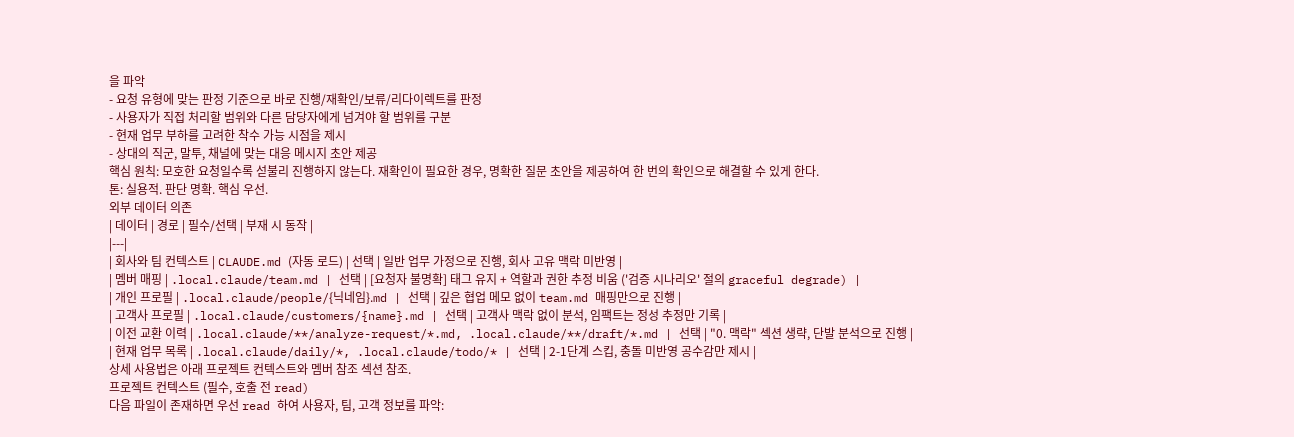을 파악
- 요청 유형에 맞는 판정 기준으로 바로 진행/재확인/보류/리다이렉트를 판정
- 사용자가 직접 처리할 범위와 다른 담당자에게 넘겨야 할 범위를 구분
- 현재 업무 부하를 고려한 착수 가능 시점을 제시
- 상대의 직군, 말투, 채널에 맞는 대응 메시지 초안 제공
핵심 원칙: 모호한 요청일수록 섣불리 진행하지 않는다. 재확인이 필요한 경우, 명확한 질문 초안을 제공하여 한 번의 확인으로 해결할 수 있게 한다.
톤: 실용적. 판단 명확. 핵심 우선.
외부 데이터 의존
| 데이터 | 경로 | 필수/선택 | 부재 시 동작 |
|---|
| 회사와 팀 컨텍스트 | CLAUDE.md (자동 로드) | 선택 | 일반 업무 가정으로 진행, 회사 고유 맥락 미반영 |
| 멤버 매핑 | .local.claude/team.md | 선택 | [요청자 불명확] 태그 유지 + 역할과 권한 추정 비움 ('검증 시나리오' 절의 graceful degrade) |
| 개인 프로필 | .local.claude/people/{닉네임}.md | 선택 | 깊은 협업 메모 없이 team.md 매핑만으로 진행 |
| 고객사 프로필 | .local.claude/customers/{name}.md | 선택 | 고객사 맥락 없이 분석, 임팩트는 정성 추정만 기록 |
| 이전 교환 이력 | .local.claude/**/analyze-request/*.md, .local.claude/**/draft/*.md | 선택 | "0. 맥락" 섹션 생략, 단발 분석으로 진행 |
| 현재 업무 목록 | .local.claude/daily/*, .local.claude/todo/* | 선택 | 2-1단계 스킵, 충돌 미반영 공수감만 제시 |
상세 사용법은 아래 프로젝트 컨텍스트와 멤버 참조 섹션 참조.
프로젝트 컨텍스트 (필수, 호출 전 read)
다음 파일이 존재하면 우선 read 하여 사용자, 팀, 고객 정보를 파악: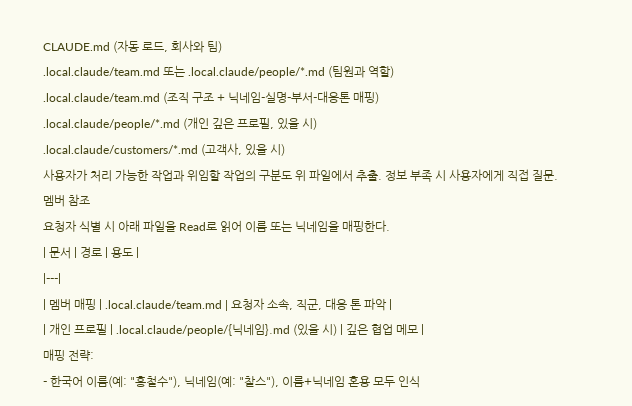CLAUDE.md (자동 로드, 회사와 팀)
.local.claude/team.md 또는 .local.claude/people/*.md (팀원과 역할)
.local.claude/team.md (조직 구조 + 닉네임-실명-부서-대응톤 매핑)
.local.claude/people/*.md (개인 깊은 프로필, 있을 시)
.local.claude/customers/*.md (고객사, 있을 시)
사용자가 처리 가능한 작업과 위임할 작업의 구분도 위 파일에서 추출. 정보 부족 시 사용자에게 직접 질문.
멤버 참조
요청자 식별 시 아래 파일을 Read로 읽어 이름 또는 닉네임을 매핑한다.
| 문서 | 경로 | 용도 |
|---|
| 멤버 매핑 | .local.claude/team.md | 요청자 소속, 직군, 대응 톤 파악 |
| 개인 프로필 | .local.claude/people/{닉네임}.md (있을 시) | 깊은 협업 메모 |
매핑 전략:
- 한국어 이름(예: "홍철수"), 닉네임(예: "찰스"), 이름+닉네임 혼용 모두 인식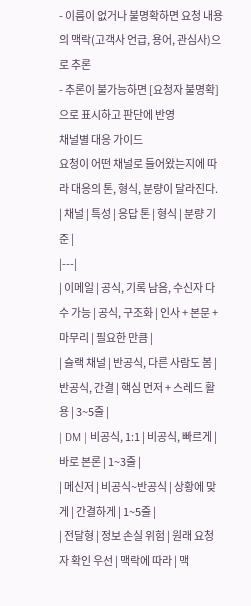- 이름이 없거나 불명확하면 요청 내용의 맥락(고객사 언급, 용어, 관심사)으로 추론
- 추론이 불가능하면 [요청자 불명확]으로 표시하고 판단에 반영
채널별 대응 가이드
요청이 어떤 채널로 들어왔는지에 따라 대응의 톤, 형식, 분량이 달라진다.
| 채널 | 특성 | 응답 톤 | 형식 | 분량 기준 |
|---|
| 이메일 | 공식, 기록 남음, 수신자 다수 가능 | 공식, 구조화 | 인사 + 본문 + 마무리 | 필요한 만큼 |
| 슬랙 채널 | 반공식, 다른 사람도 봄 | 반공식, 간결 | 핵심 먼저 + 스레드 활용 | 3~5줄 |
| DM | 비공식, 1:1 | 비공식, 빠르게 | 바로 본론 | 1~3줄 |
| 메신저 | 비공식~반공식 | 상황에 맞게 | 간결하게 | 1~5줄 |
| 전달형 | 정보 손실 위험 | 원래 요청자 확인 우선 | 맥락에 따라 | 맥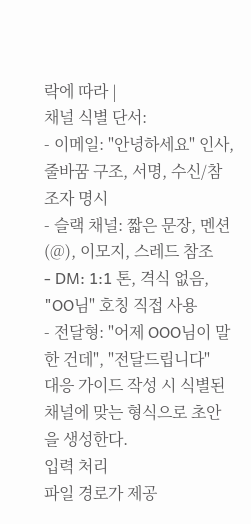락에 따라 |
채널 식별 단서:
- 이메일: "안녕하세요" 인사, 줄바꿈 구조, 서명, 수신/참조자 명시
- 슬랙 채널: 짧은 문장, 멘션(@), 이모지, 스레드 참조
- DM: 1:1 톤, 격식 없음, "OO님" 호칭 직접 사용
- 전달형: "어제 OOO님이 말한 건데", "전달드립니다"
대응 가이드 작성 시 식별된 채널에 맞는 형식으로 초안을 생성한다.
입력 처리
파일 경로가 제공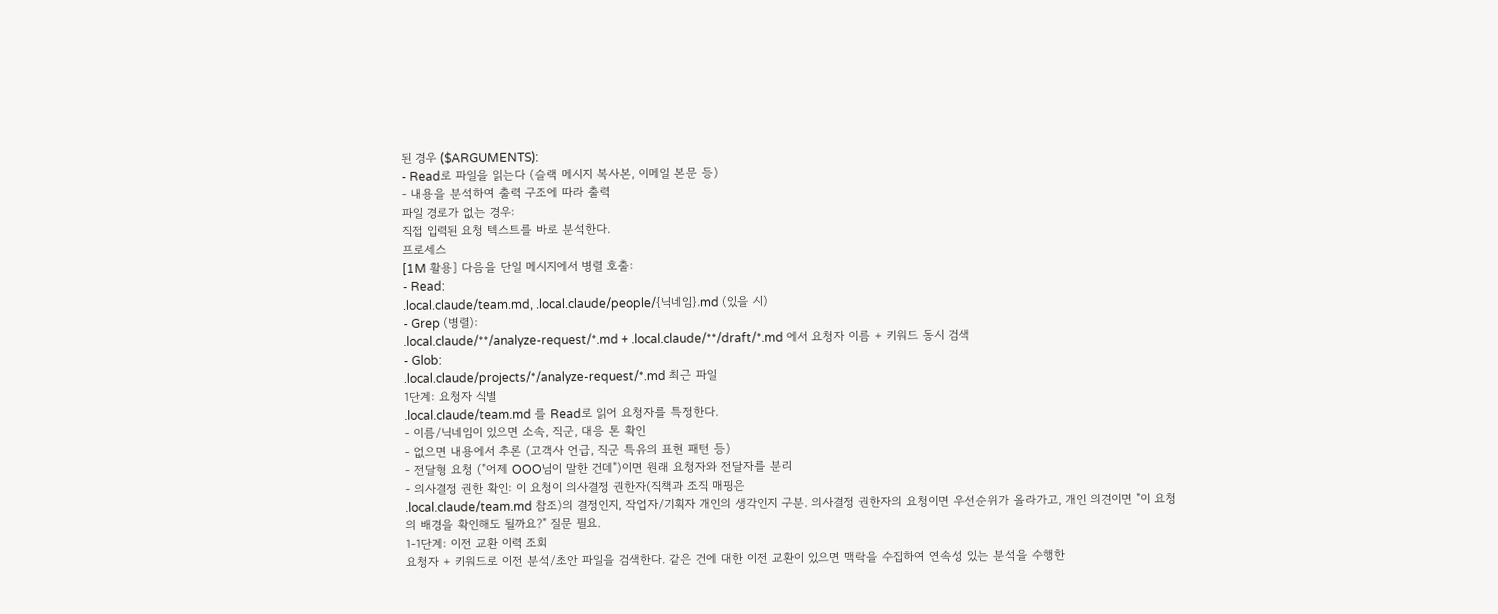된 경우 ($ARGUMENTS):
- Read로 파일을 읽는다 (슬랙 메시지 복사본, 이메일 본문 등)
- 내용을 분석하여 출력 구조에 따라 출력
파일 경로가 없는 경우:
직접 입력된 요청 텍스트를 바로 분석한다.
프로세스
[1M 활용] 다음을 단일 메시지에서 병렬 호출:
- Read:
.local.claude/team.md, .local.claude/people/{닉네임}.md (있을 시)
- Grep (병렬):
.local.claude/**/analyze-request/*.md + .local.claude/**/draft/*.md 에서 요청자 이름 + 키워드 동시 검색
- Glob:
.local.claude/projects/*/analyze-request/*.md 최근 파일
1단계: 요청자 식별
.local.claude/team.md 를 Read로 읽어 요청자를 특정한다.
- 이름/닉네임이 있으면 소속, 직군, 대응 톤 확인
- 없으면 내용에서 추론 (고객사 언급, 직군 특유의 표현 패턴 등)
- 전달형 요청 ("어제 OOO님이 말한 건데")이면 원래 요청자와 전달자를 분리
- 의사결정 권한 확인: 이 요청이 의사결정 권한자(직책과 조직 매핑은
.local.claude/team.md 참조)의 결정인지, 작업자/기획자 개인의 생각인지 구분. 의사결정 권한자의 요청이면 우선순위가 올라가고, 개인 의견이면 "이 요청의 배경을 확인해도 될까요?" 질문 필요.
1-1단계: 이전 교환 이력 조회
요청자 + 키워드로 이전 분석/초안 파일을 검색한다. 같은 건에 대한 이전 교환이 있으면 맥락을 수집하여 연속성 있는 분석을 수행한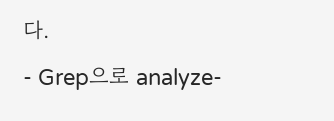다.
- Grep으로 analyze-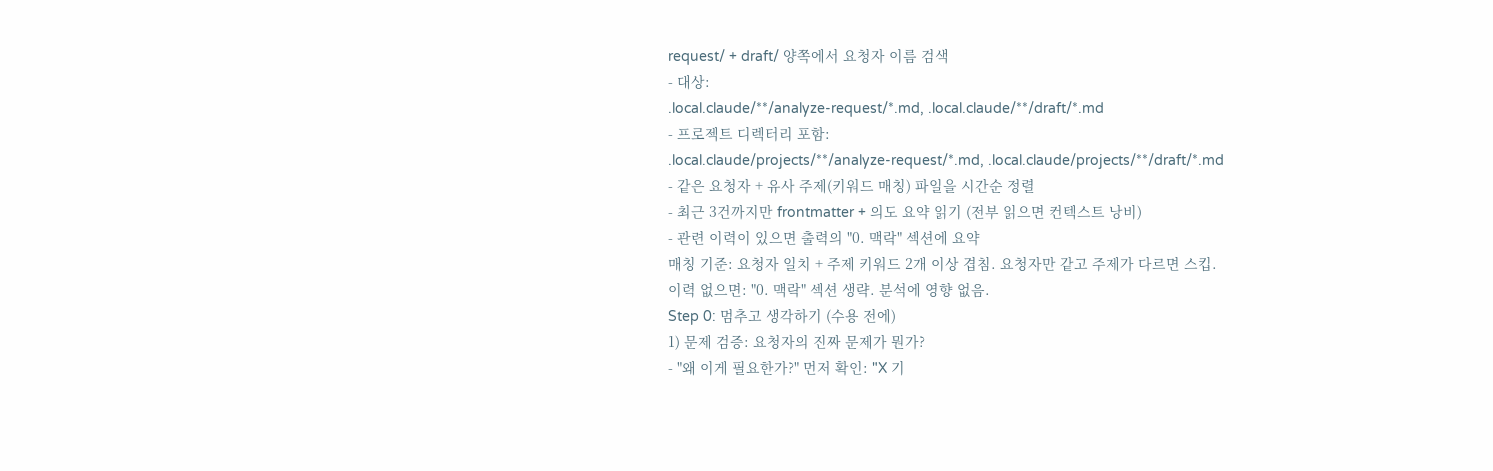request/ + draft/ 양쪽에서 요청자 이름 검색
- 대상:
.local.claude/**/analyze-request/*.md, .local.claude/**/draft/*.md
- 프로젝트 디렉터리 포함:
.local.claude/projects/**/analyze-request/*.md, .local.claude/projects/**/draft/*.md
- 같은 요청자 + 유사 주제(키워드 매칭) 파일을 시간순 정렬
- 최근 3건까지만 frontmatter + 의도 요약 읽기 (전부 읽으면 컨텍스트 낭비)
- 관련 이력이 있으면 출력의 "0. 맥락" 섹션에 요약
매칭 기준: 요청자 일치 + 주제 키워드 2개 이상 겹침. 요청자만 같고 주제가 다르면 스킵.
이력 없으면: "0. 맥락" 섹션 생략. 분석에 영향 없음.
Step 0: 멈추고 생각하기 (수용 전에)
1) 문제 검증: 요청자의 진짜 문제가 뭔가?
- "왜 이게 필요한가?" 먼저 확인: "X 기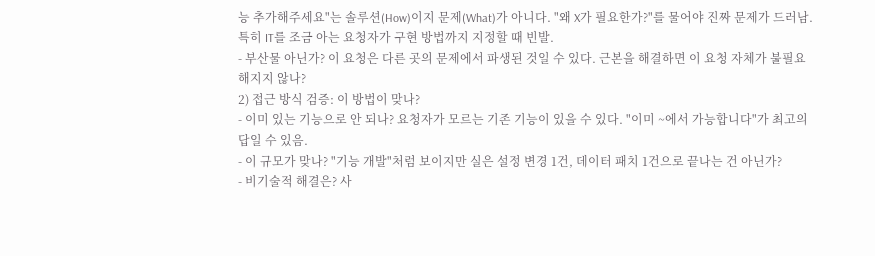능 추가해주세요"는 솔루션(How)이지 문제(What)가 아니다. "왜 X가 필요한가?"를 물어야 진짜 문제가 드러남. 특히 IT를 조금 아는 요청자가 구현 방법까지 지정할 때 빈발.
- 부산물 아닌가? 이 요청은 다른 곳의 문제에서 파생된 것일 수 있다. 근본을 해결하면 이 요청 자체가 불필요해지지 않나?
2) 접근 방식 검증: 이 방법이 맞나?
- 이미 있는 기능으로 안 되나? 요청자가 모르는 기존 기능이 있을 수 있다. "이미 ~에서 가능합니다"가 최고의 답일 수 있음.
- 이 규모가 맞나? "기능 개발"처럼 보이지만 실은 설정 변경 1건, 데이터 패치 1건으로 끝나는 건 아닌가?
- 비기술적 해결은? 사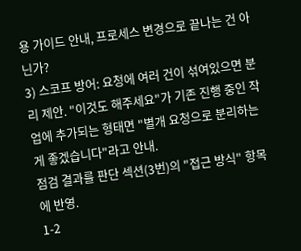용 가이드 안내, 프로세스 변경으로 끝나는 건 아닌가?
3) 스코프 방어: 요청에 여러 건이 섞여있으면 분리 제안. "이것도 해주세요"가 기존 진행 중인 작업에 추가되는 형태면 "별개 요청으로 분리하는 게 좋겠습니다"라고 안내.
점검 결과를 판단 섹션(3번)의 "접근 방식" 항목에 반영.
1-2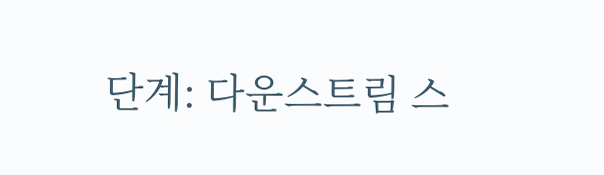단계: 다운스트림 스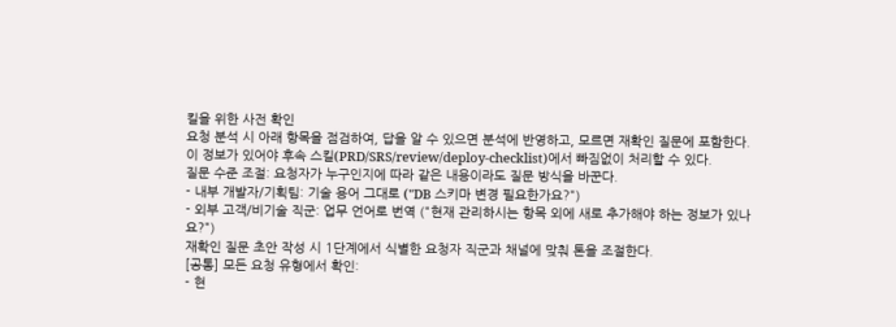킬을 위한 사전 확인
요청 분석 시 아래 항목을 점검하여, 답을 알 수 있으면 분석에 반영하고, 모르면 재확인 질문에 포함한다.
이 정보가 있어야 후속 스킬(PRD/SRS/review/deploy-checklist)에서 빠짐없이 처리할 수 있다.
질문 수준 조절: 요청자가 누구인지에 따라 같은 내용이라도 질문 방식을 바꾼다.
- 내부 개발자/기획팀: 기술 용어 그대로 ("DB 스키마 변경 필요한가요?")
- 외부 고객/비기술 직군: 업무 언어로 번역 ("현재 관리하시는 항목 외에 새로 추가해야 하는 정보가 있나요?")
재확인 질문 초안 작성 시 1단계에서 식별한 요청자 직군과 채널에 맞춰 톤을 조절한다.
[공통] 모든 요청 유형에서 확인:
- 현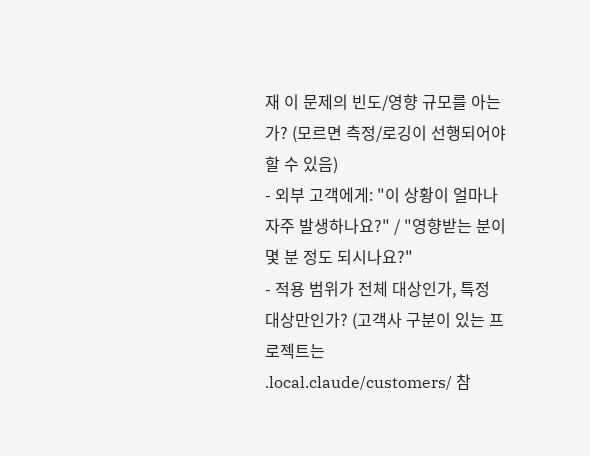재 이 문제의 빈도/영향 규모를 아는가? (모르면 측정/로깅이 선행되어야 할 수 있음)
- 외부 고객에게: "이 상황이 얼마나 자주 발생하나요?" / "영향받는 분이 몇 분 정도 되시나요?"
- 적용 범위가 전체 대상인가, 특정 대상만인가? (고객사 구분이 있는 프로젝트는
.local.claude/customers/ 참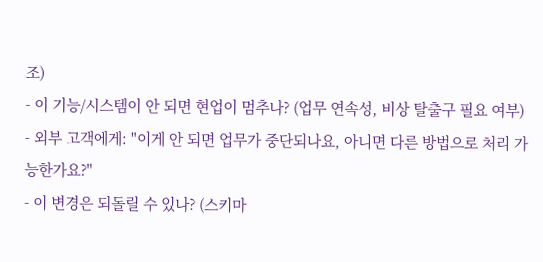조)
- 이 기능/시스템이 안 되면 현업이 멈추나? (업무 연속성, 비상 탈출구 필요 여부)
- 외부 고객에게: "이게 안 되면 업무가 중단되나요, 아니면 다른 방법으로 처리 가능한가요?"
- 이 변경은 되돌릴 수 있나? (스키마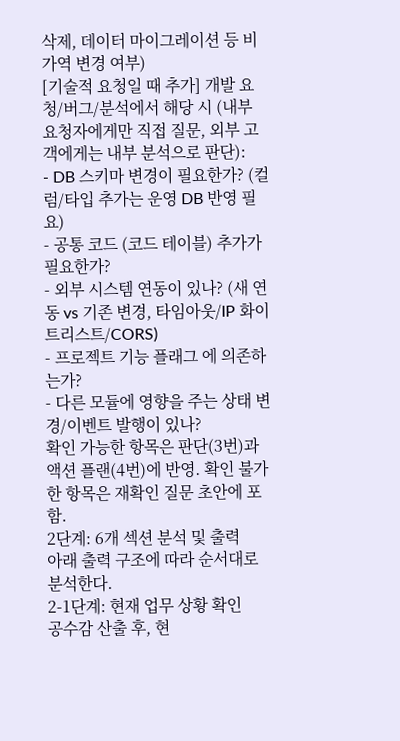삭제, 데이터 마이그레이션 등 비가역 변경 여부)
[기술적 요청일 때 추가] 개발 요청/버그/분석에서 해당 시 (내부 요청자에게만 직접 질문, 외부 고객에게는 내부 분석으로 판단):
- DB 스키마 변경이 필요한가? (컬럼/타입 추가는 운영 DB 반영 필요)
- 공통 코드 (코드 테이블) 추가가 필요한가?
- 외부 시스템 연동이 있나? (새 연동 vs 기존 변경, 타임아웃/IP 화이트리스트/CORS)
- 프로젝트 기능 플래그 에 의존하는가?
- 다른 모듈에 영향을 주는 상태 변경/이벤트 발행이 있나?
확인 가능한 항목은 판단(3번)과 액션 플랜(4번)에 반영. 확인 불가한 항목은 재확인 질문 초안에 포함.
2단계: 6개 섹션 분석 및 출력
아래 출력 구조에 따라 순서대로 분석한다.
2-1단계: 현재 업무 상황 확인
공수감 산출 후, 현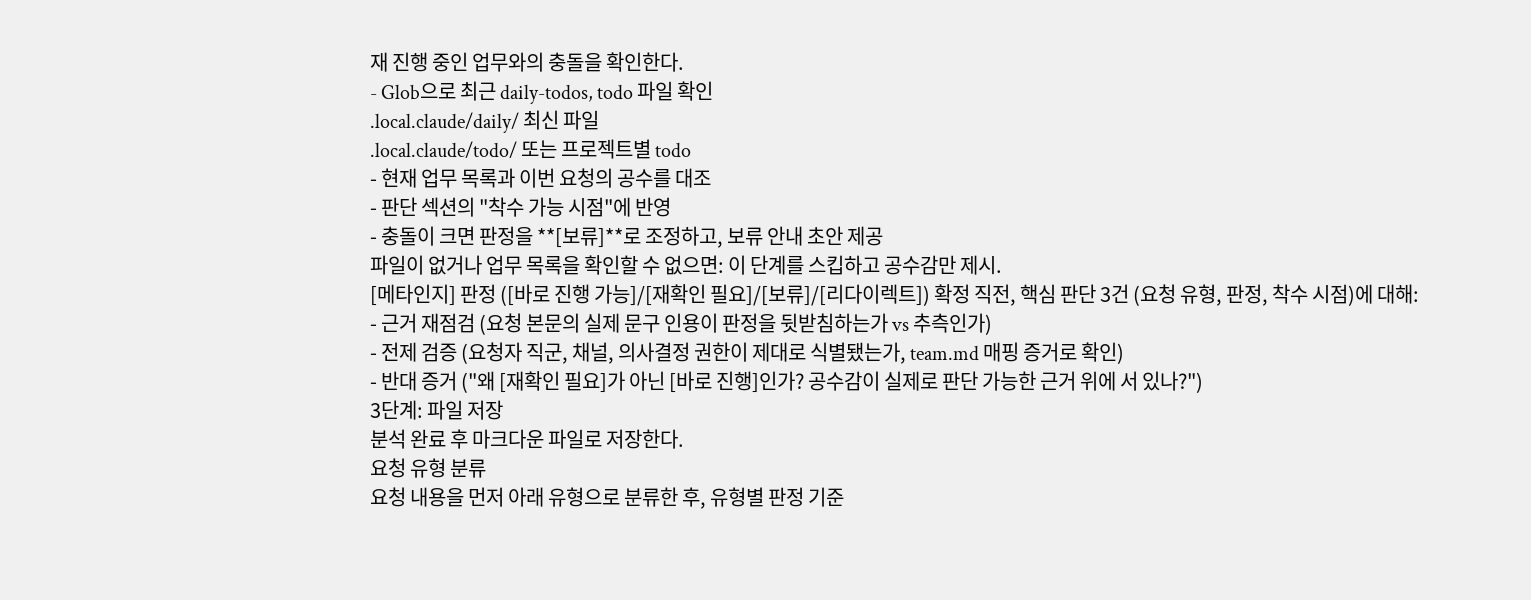재 진행 중인 업무와의 충돌을 확인한다.
- Glob으로 최근 daily-todos, todo 파일 확인
.local.claude/daily/ 최신 파일
.local.claude/todo/ 또는 프로젝트별 todo
- 현재 업무 목록과 이번 요청의 공수를 대조
- 판단 섹션의 "착수 가능 시점"에 반영
- 충돌이 크면 판정을 **[보류]**로 조정하고, 보류 안내 초안 제공
파일이 없거나 업무 목록을 확인할 수 없으면: 이 단계를 스킵하고 공수감만 제시.
[메타인지] 판정 ([바로 진행 가능]/[재확인 필요]/[보류]/[리다이렉트]) 확정 직전, 핵심 판단 3건 (요청 유형, 판정, 착수 시점)에 대해:
- 근거 재점검 (요청 본문의 실제 문구 인용이 판정을 뒷받침하는가 vs 추측인가)
- 전제 검증 (요청자 직군, 채널, 의사결정 권한이 제대로 식별됐는가, team.md 매핑 증거로 확인)
- 반대 증거 ("왜 [재확인 필요]가 아닌 [바로 진행]인가? 공수감이 실제로 판단 가능한 근거 위에 서 있나?")
3단계: 파일 저장
분석 완료 후 마크다운 파일로 저장한다.
요청 유형 분류
요청 내용을 먼저 아래 유형으로 분류한 후, 유형별 판정 기준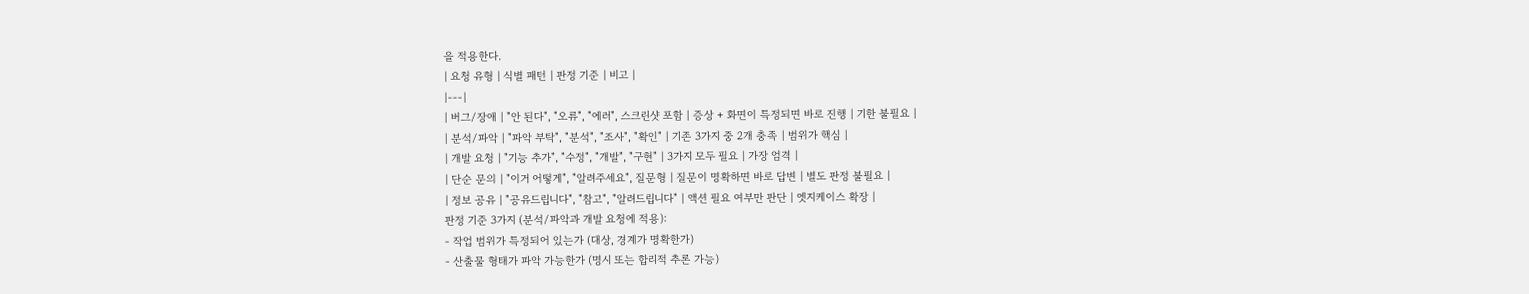을 적용한다.
| 요청 유형 | 식별 패턴 | 판정 기준 | 비고 |
|---|
| 버그/장애 | "안 된다", "오류", "에러", 스크린샷 포함 | 증상 + 화면이 특정되면 바로 진행 | 기한 불필요 |
| 분석/파악 | "파악 부탁", "분석", "조사", "확인" | 기존 3가지 중 2개 충족 | 범위가 핵심 |
| 개발 요청 | "기능 추가", "수정", "개발", "구현" | 3가지 모두 필요 | 가장 엄격 |
| 단순 문의 | "이거 어떻게", "알려주세요", 질문형 | 질문이 명확하면 바로 답변 | 별도 판정 불필요 |
| 정보 공유 | "공유드립니다", "참고", "알려드립니다" | 액션 필요 여부만 판단 | 엣지케이스 확장 |
판정 기준 3가지 (분석/파악과 개발 요청에 적용):
- 작업 범위가 특정되어 있는가 (대상, 경계가 명확한가)
- 산출물 형태가 파악 가능한가 (명시 또는 합리적 추론 가능)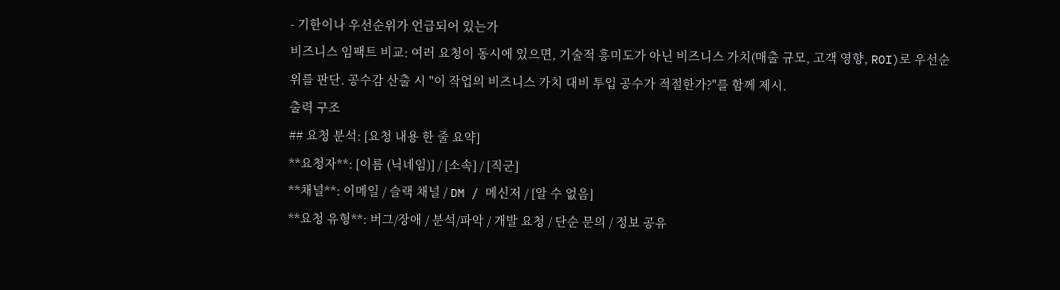- 기한이나 우선순위가 언급되어 있는가
비즈니스 임팩트 비교: 여러 요청이 동시에 있으면, 기술적 흥미도가 아닌 비즈니스 가치(매출 규모, 고객 영향, ROI)로 우선순위를 판단. 공수감 산출 시 "이 작업의 비즈니스 가치 대비 투입 공수가 적절한가?"를 함께 제시.
출력 구조
## 요청 분석: [요청 내용 한 줄 요약]
**요청자**: [이름 (닉네임)] / [소속] / [직군]
**채널**: 이메일 / 슬랙 채널 / DM / 메신저 / [알 수 없음]
**요청 유형**: 버그/장애 / 분석/파악 / 개발 요청 / 단순 문의 / 정보 공유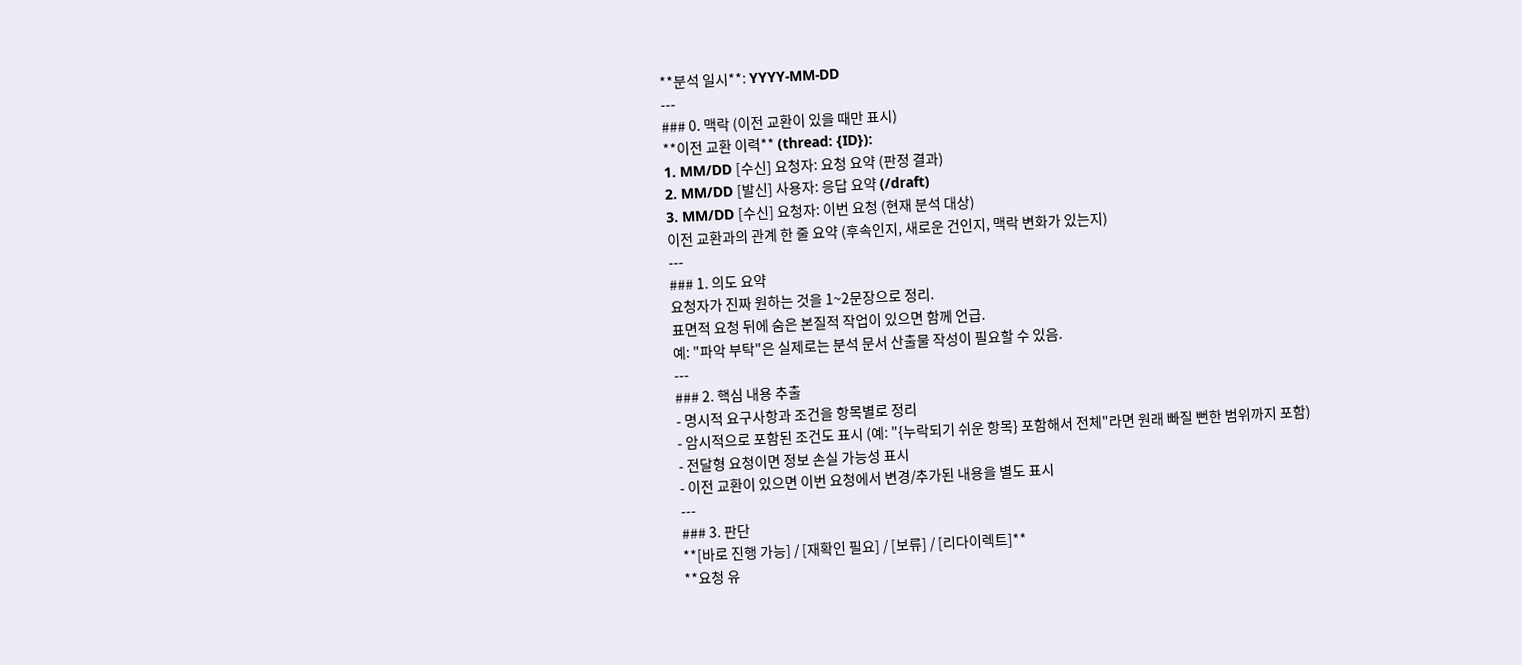**분석 일시**: YYYY-MM-DD
---
### 0. 맥락 (이전 교환이 있을 때만 표시)
**이전 교환 이력** (thread: {ID}):
1. MM/DD [수신] 요청자: 요청 요약 (판정 결과)
2. MM/DD [발신] 사용자: 응답 요약 (/draft)
3. MM/DD [수신] 요청자: 이번 요청 (현재 분석 대상)
이전 교환과의 관계 한 줄 요약 (후속인지, 새로운 건인지, 맥락 변화가 있는지)
---
### 1. 의도 요약
요청자가 진짜 원하는 것을 1~2문장으로 정리.
표면적 요청 뒤에 숨은 본질적 작업이 있으면 함께 언급.
예: "파악 부탁"은 실제로는 분석 문서 산출물 작성이 필요할 수 있음.
---
### 2. 핵심 내용 추출
- 명시적 요구사항과 조건을 항목별로 정리
- 암시적으로 포함된 조건도 표시 (예: "{누락되기 쉬운 항목} 포함해서 전체"라면 원래 빠질 뻔한 범위까지 포함)
- 전달형 요청이면 정보 손실 가능성 표시
- 이전 교환이 있으면 이번 요청에서 변경/추가된 내용을 별도 표시
---
### 3. 판단
**[바로 진행 가능] / [재확인 필요] / [보류] / [리다이렉트]**
**요청 유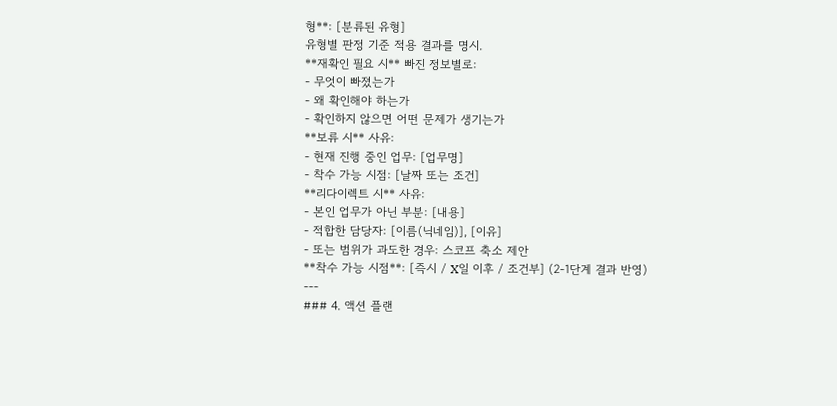형**: [분류된 유형]
유형별 판정 기준 적용 결과를 명시.
**재확인 필요 시** 빠진 정보별로:
- 무엇이 빠졌는가
- 왜 확인해야 하는가
- 확인하지 않으면 어떤 문제가 생기는가
**보류 시** 사유:
- 현재 진행 중인 업무: [업무명]
- 착수 가능 시점: [날짜 또는 조건]
**리다이렉트 시** 사유:
- 본인 업무가 아닌 부분: [내용]
- 적합한 담당자: [이름(닉네임)], [이유]
- 또는 범위가 과도한 경우: 스코프 축소 제안
**착수 가능 시점**: [즉시 / X일 이후 / 조건부] (2-1단계 결과 반영)
---
### 4. 액션 플랜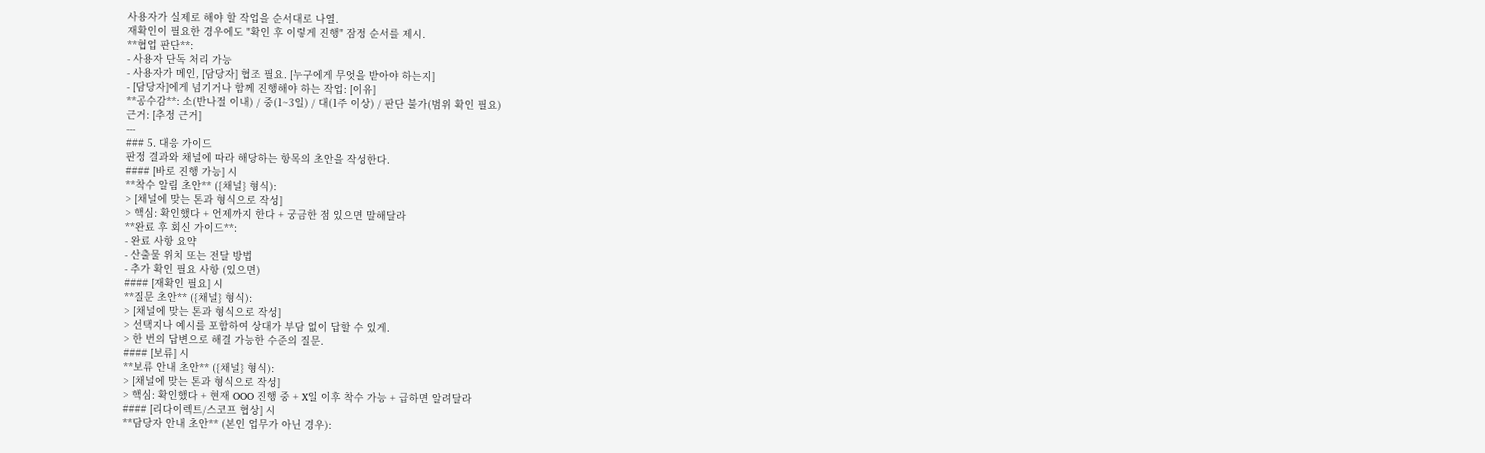사용자가 실제로 해야 할 작업을 순서대로 나열.
재확인이 필요한 경우에도 "확인 후 이렇게 진행" 잠정 순서를 제시.
**협업 판단**:
- 사용자 단독 처리 가능
- 사용자가 메인, [담당자] 협조 필요. [누구에게 무엇을 받아야 하는지]
- [담당자]에게 넘기거나 함께 진행해야 하는 작업: [이유]
**공수감**: 소(반나절 이내) / 중(1~3일) / 대(1주 이상) / 판단 불가(범위 확인 필요)
근거: [추정 근거]
---
### 5. 대응 가이드
판정 결과와 채널에 따라 해당하는 항목의 초안을 작성한다.
#### [바로 진행 가능] 시
**착수 알림 초안** ({채널} 형식):
> [채널에 맞는 톤과 형식으로 작성]
> 핵심: 확인했다 + 언제까지 한다 + 궁금한 점 있으면 말해달라
**완료 후 회신 가이드**:
- 완료 사항 요약
- 산출물 위치 또는 전달 방법
- 추가 확인 필요 사항 (있으면)
#### [재확인 필요] 시
**질문 초안** ({채널} 형식):
> [채널에 맞는 톤과 형식으로 작성]
> 선택지나 예시를 포함하여 상대가 부담 없이 답할 수 있게.
> 한 번의 답변으로 해결 가능한 수준의 질문.
#### [보류] 시
**보류 안내 초안** ({채널} 형식):
> [채널에 맞는 톤과 형식으로 작성]
> 핵심: 확인했다 + 현재 OOO 진행 중 + X일 이후 착수 가능 + 급하면 알려달라
#### [리다이렉트/스코프 협상] 시
**담당자 안내 초안** (본인 업무가 아닌 경우):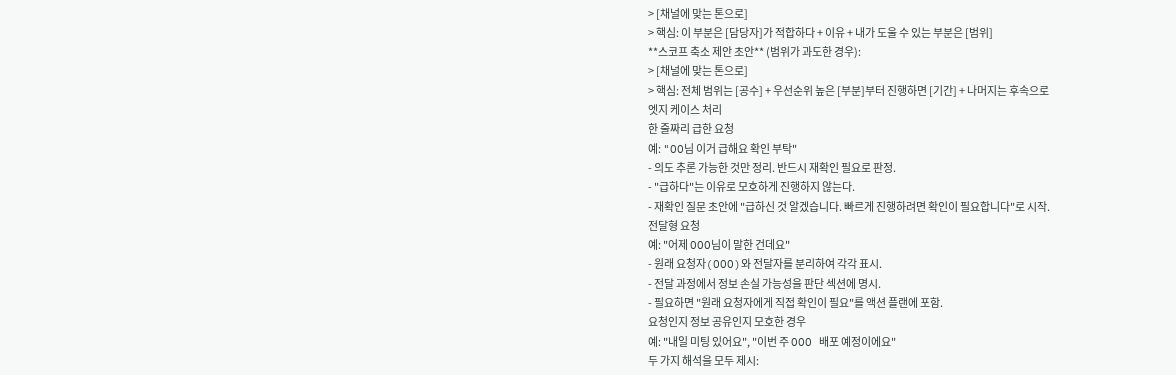> [채널에 맞는 톤으로]
> 핵심: 이 부분은 [담당자]가 적합하다 + 이유 + 내가 도울 수 있는 부분은 [범위]
**스코프 축소 제안 초안** (범위가 과도한 경우):
> [채널에 맞는 톤으로]
> 핵심: 전체 범위는 [공수] + 우선순위 높은 [부분]부터 진행하면 [기간] + 나머지는 후속으로
엣지 케이스 처리
한 줄짜리 급한 요청
예: "OO님 이거 급해요 확인 부탁"
- 의도 추론 가능한 것만 정리. 반드시 재확인 필요로 판정.
- "급하다"는 이유로 모호하게 진행하지 않는다.
- 재확인 질문 초안에 "급하신 것 알겠습니다. 빠르게 진행하려면 확인이 필요합니다"로 시작.
전달형 요청
예: "어제 OOO님이 말한 건데요"
- 원래 요청자(OOO)와 전달자를 분리하여 각각 표시.
- 전달 과정에서 정보 손실 가능성을 판단 섹션에 명시.
- 필요하면 "원래 요청자에게 직접 확인이 필요"를 액션 플랜에 포함.
요청인지 정보 공유인지 모호한 경우
예: "내일 미팅 있어요", "이번 주 OOO 배포 예정이에요"
두 가지 해석을 모두 제시: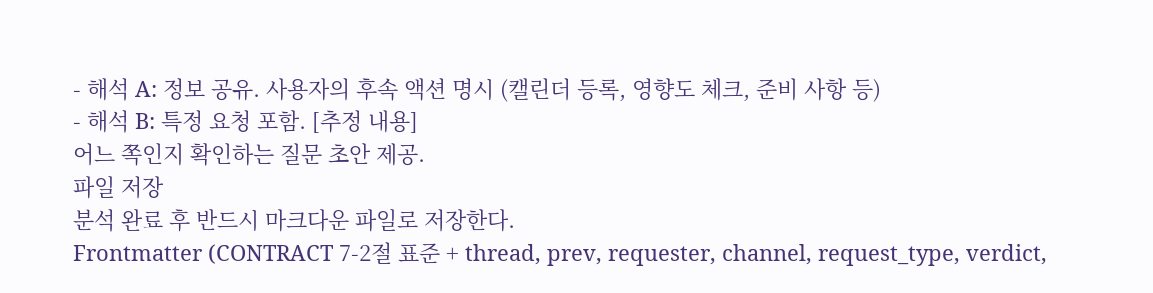- 해석 A: 정보 공유. 사용자의 후속 액션 명시 (캘린더 등록, 영향도 체크, 준비 사항 등)
- 해석 B: 특정 요청 포함. [추정 내용]
어느 쪽인지 확인하는 질문 초안 제공.
파일 저장
분석 완료 후 반드시 마크다운 파일로 저장한다.
Frontmatter (CONTRACT 7-2절 표준 + thread, prev, requester, channel, request_type, verdict,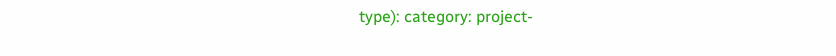type): category: project-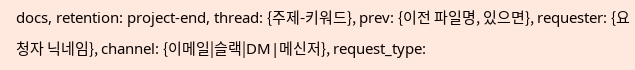docs, retention: project-end, thread: {주제-키워드}, prev: {이전 파일명, 있으면}, requester: {요청자 닉네임}, channel: {이메일|슬랙|DM|메신저}, request_type: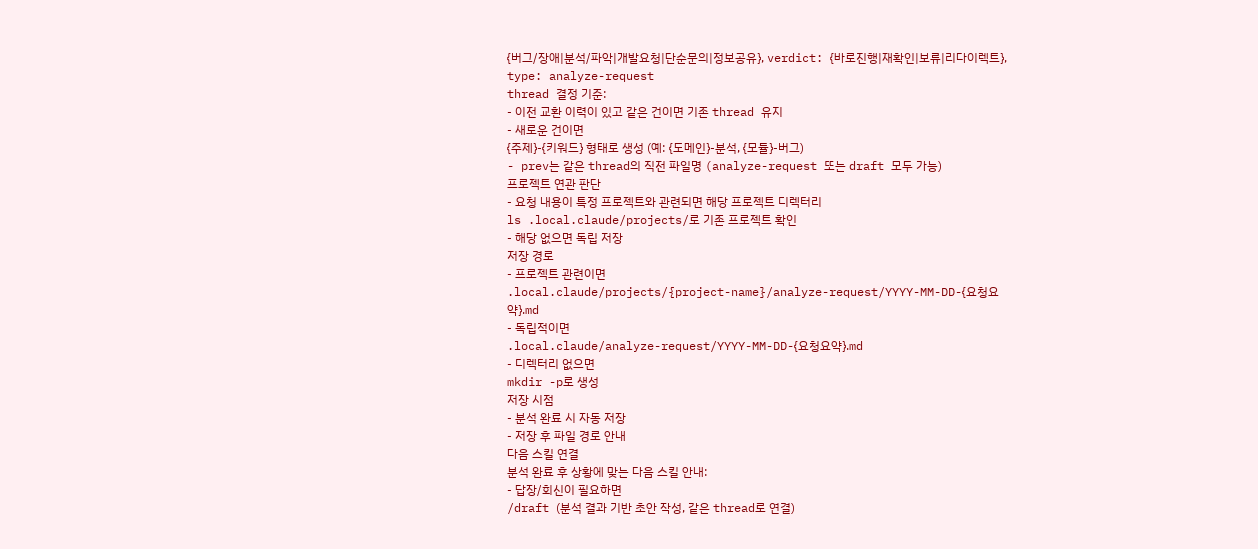{버그/장애|분석/파악|개발요청|단순문의|정보공유}, verdict: {바로진행|재확인|보류|리다이렉트}, type: analyze-request
thread 결정 기준:
- 이전 교환 이력이 있고 같은 건이면 기존 thread 유지
- 새로운 건이면
{주제}-{키워드} 형태로 생성 (예: {도메인}-분석, {모듈}-버그)
- prev는 같은 thread의 직전 파일명 (analyze-request 또는 draft 모두 가능)
프로젝트 연관 판단
- 요청 내용이 특정 프로젝트와 관련되면 해당 프로젝트 디렉터리
ls .local.claude/projects/로 기존 프로젝트 확인
- 해당 없으면 독립 저장
저장 경로
- 프로젝트 관련이면
.local.claude/projects/{project-name}/analyze-request/YYYY-MM-DD-{요청요약}.md
- 독립적이면
.local.claude/analyze-request/YYYY-MM-DD-{요청요약}.md
- 디렉터리 없으면
mkdir -p로 생성
저장 시점
- 분석 완료 시 자동 저장
- 저장 후 파일 경로 안내
다음 스킬 연결
분석 완료 후 상황에 맞는 다음 스킬 안내:
- 답장/회신이 필요하면
/draft (분석 결과 기반 초안 작성, 같은 thread로 연결)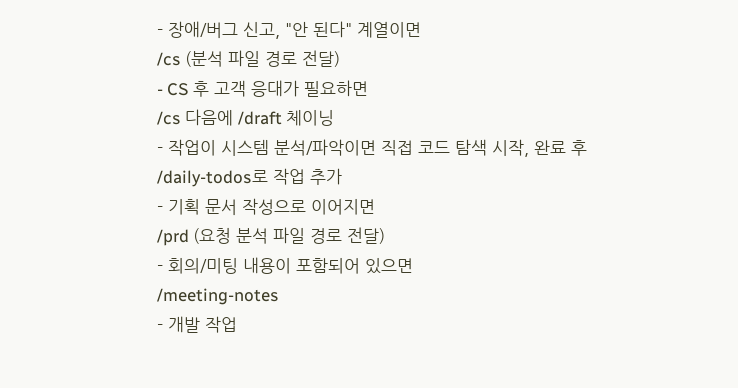- 장애/버그 신고, "안 된다" 계열이면
/cs (분석 파일 경로 전달)
- CS 후 고객 응대가 필요하면
/cs 다음에 /draft 체이닝
- 작업이 시스템 분석/파악이면 직접 코드 탐색 시작, 완료 후
/daily-todos로 작업 추가
- 기획 문서 작성으로 이어지면
/prd (요청 분석 파일 경로 전달)
- 회의/미팅 내용이 포함되어 있으면
/meeting-notes
- 개발 작업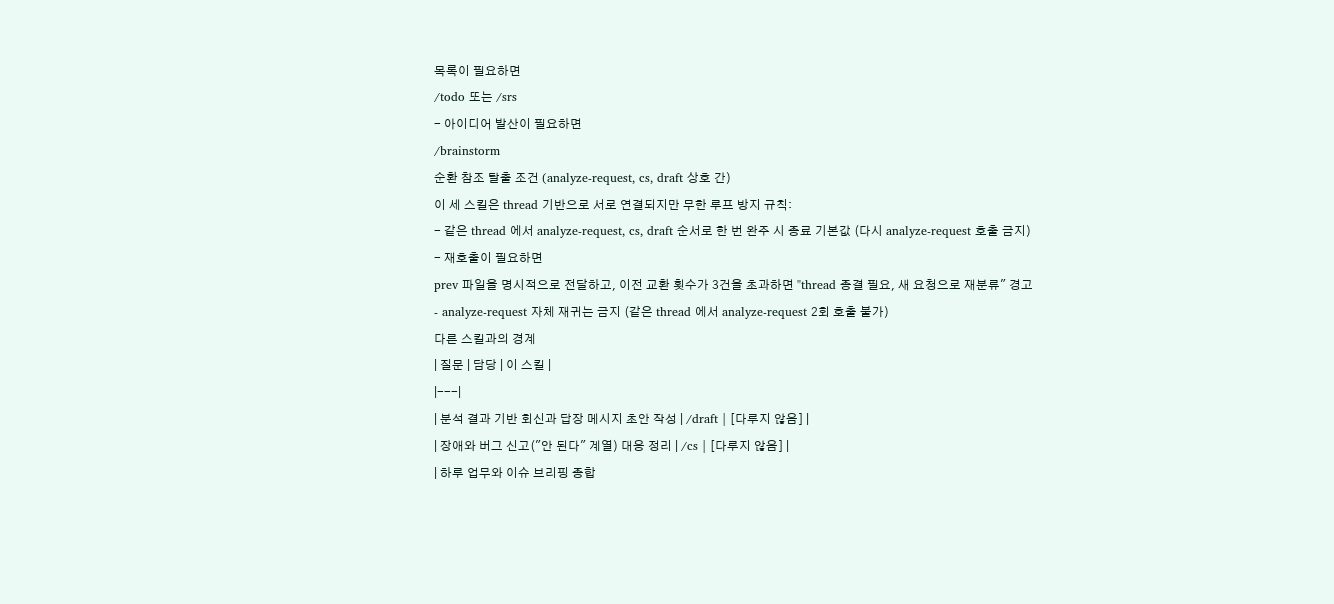목록이 필요하면
/todo 또는 /srs
- 아이디어 발산이 필요하면
/brainstorm
순환 참조 탈출 조건 (analyze-request, cs, draft 상호 간)
이 세 스킬은 thread 기반으로 서로 연결되지만 무한 루프 방지 규칙:
- 같은 thread 에서 analyze-request, cs, draft 순서로 한 번 완주 시 종료 기본값 (다시 analyze-request 호출 금지)
- 재호출이 필요하면
prev 파일을 명시적으로 전달하고, 이전 교환 횟수가 3건을 초과하면 "thread 종결 필요, 새 요청으로 재분류" 경고
- analyze-request 자체 재귀는 금지 (같은 thread 에서 analyze-request 2회 호출 불가)
다른 스킬과의 경계
| 질문 | 담당 | 이 스킬 |
|---|
| 분석 결과 기반 회신과 답장 메시지 초안 작성 | /draft | [다루지 않음] |
| 장애와 버그 신고("안 된다" 계열) 대응 정리 | /cs | [다루지 않음] |
| 하루 업무와 이슈 브리핑 종합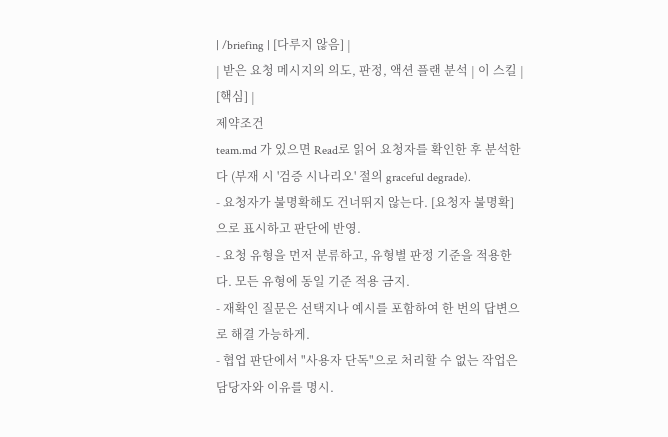| /briefing | [다루지 않음] |
| 받은 요청 메시지의 의도, 판정, 액션 플랜 분석 | 이 스킬 | [핵심] |
제약조건
team.md 가 있으면 Read로 읽어 요청자를 확인한 후 분석한다 (부재 시 '검증 시나리오' 절의 graceful degrade).
- 요청자가 불명확해도 건너뛰지 않는다. [요청자 불명확]으로 표시하고 판단에 반영.
- 요청 유형을 먼저 분류하고, 유형별 판정 기준을 적용한다. 모든 유형에 동일 기준 적용 금지.
- 재확인 질문은 선택지나 예시를 포함하여 한 번의 답변으로 해결 가능하게.
- 협업 판단에서 "사용자 단독"으로 처리할 수 없는 작업은 담당자와 이유를 명시.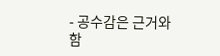- 공수감은 근거와 함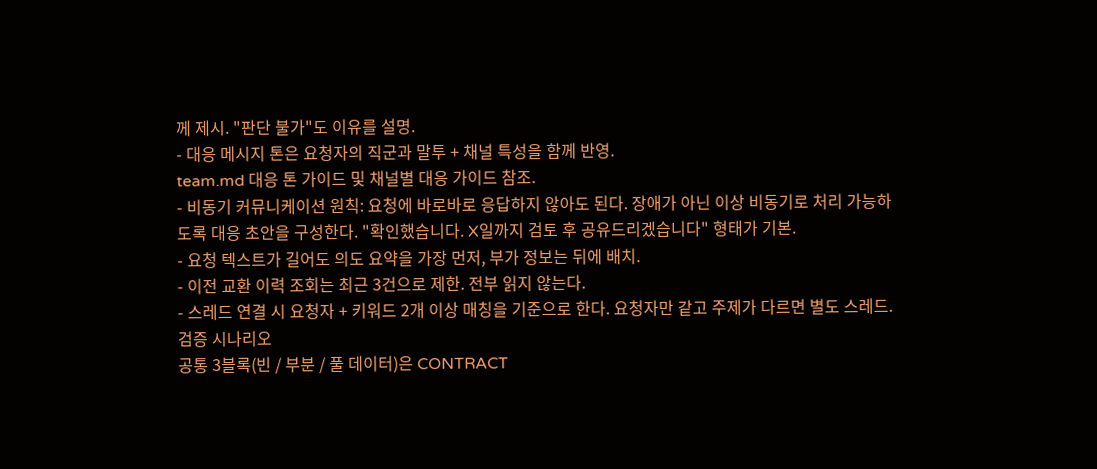께 제시. "판단 불가"도 이유를 설명.
- 대응 메시지 톤은 요청자의 직군과 말투 + 채널 특성을 함께 반영.
team.md 대응 톤 가이드 및 채널별 대응 가이드 참조.
- 비동기 커뮤니케이션 원칙: 요청에 바로바로 응답하지 않아도 된다. 장애가 아닌 이상 비동기로 처리 가능하도록 대응 초안을 구성한다. "확인했습니다. X일까지 검토 후 공유드리겠습니다" 형태가 기본.
- 요청 텍스트가 길어도 의도 요약을 가장 먼저, 부가 정보는 뒤에 배치.
- 이전 교환 이력 조회는 최근 3건으로 제한. 전부 읽지 않는다.
- 스레드 연결 시 요청자 + 키워드 2개 이상 매칭을 기준으로 한다. 요청자만 같고 주제가 다르면 별도 스레드.
검증 시나리오
공통 3블록(빈 / 부분 / 풀 데이터)은 CONTRACT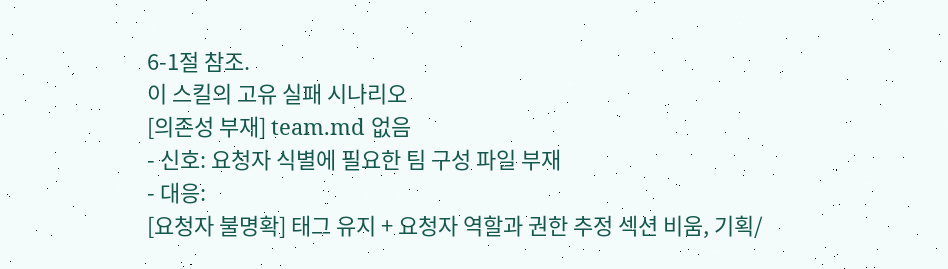6-1절 참조.
이 스킬의 고유 실패 시나리오
[의존성 부재] team.md 없음
- 신호: 요청자 식별에 필요한 팀 구성 파일 부재
- 대응:
[요청자 불명확] 태그 유지 + 요청자 역할과 권한 추정 섹션 비움, 기획/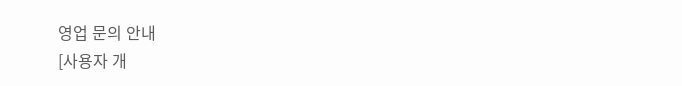영업 문의 안내
[사용자 개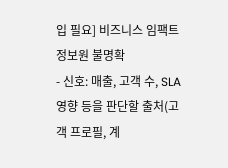입 필요] 비즈니스 임팩트 정보원 불명확
- 신호: 매출, 고객 수, SLA 영향 등을 판단할 출처(고객 프로필, 계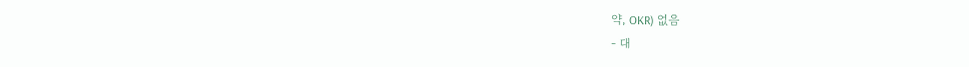약, OKR) 없음
- 대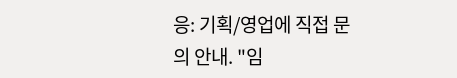응: 기획/영업에 직접 문의 안내. "임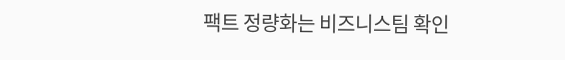팩트 정량화는 비즈니스팀 확인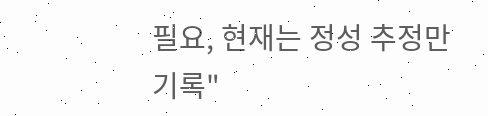필요, 현재는 정성 추정만 기록"